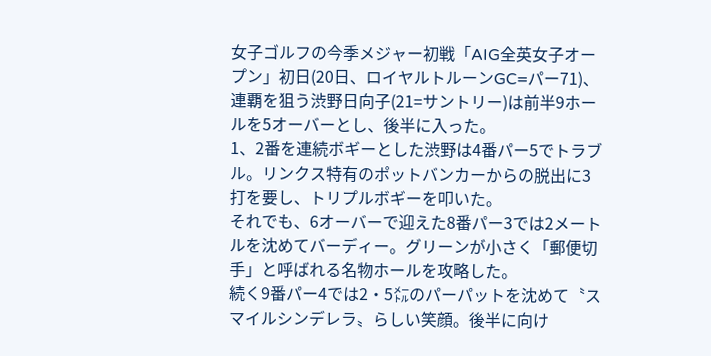女子ゴルフの今季メジャー初戦「AIG全英女子オープン」初日(20日、ロイヤルトルーンGC=パー71)、連覇を狙う渋野日向子(21=サントリー)は前半9ホールを5オーバーとし、後半に入った。
1、2番を連続ボギーとした渋野は4番パー5でトラブル。リンクス特有のポットバンカーからの脱出に3打を要し、トリプルボギーを叩いた。
それでも、6オーバーで迎えた8番パー3では2メートルを沈めてバーディー。グリーンが小さく「郵便切手」と呼ばれる名物ホールを攻略した。
続く9番パー4では2・5㍍のパーパットを沈めて〝スマイルシンデレラ〟らしい笑顔。後半に向け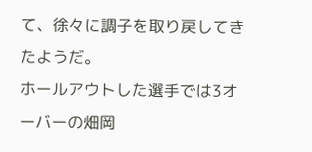て、徐々に調子を取り戻してきたようだ。
ホールアウトした選手では3オーバーの畑岡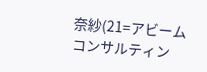奈紗(21=アビームコンサルティン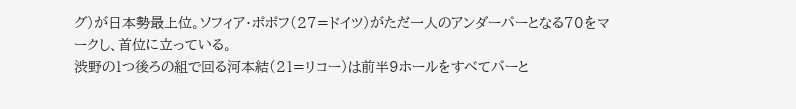グ)が日本勢最上位。ソフィア・ポポフ(27=ドイツ)がただ一人のアンダーパーとなる70をマークし、首位に立っている。
渋野の1つ後ろの組で回る河本結(21=リコー)は前半9ホールをすべてパーと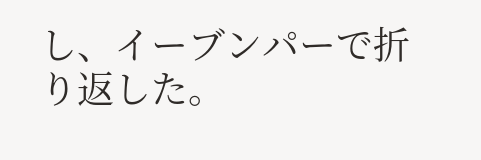し、イーブンパーで折り返した。